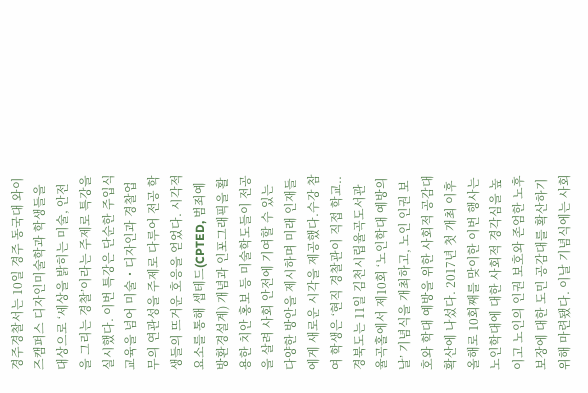경주경찰서는 10일 경주 동국대 와이즈캠퍼스 디자인미술학과 학생들을 대상으로 ‘세상을 밝히는 미술, 안전을 그리는 경찰’이라는 주제로 특강을 실시했다. 이번 특강은 단순한 주입식 교육을 넘어 미술・디자인과 경찰업무의 연관성을 주제로 다루어 전공 학생들의 뜨거운 호응을 얻었다. 시각적 요소를 통해 셉테드(CPTED, 범죄예방환경설계) 개념과 인포그래픽을 활용한 치안 홍보 등 미술학도들이 전공을 살려 사회 안전에 기여할 수 있는 다양한 방안을 제시하며 미래 인재들에게 새로운 시각을 제공했다.수강 참여 학생은 ‘현직 경찰관이 직접 학교..
경북도는 11일 김천시립율곡도서관 율곡홀에서 제10회 ‘노인학대 예방의 날’ 기념식을 개최하고, 노인 인권 보호와 학대 예방을 위한 사회적 공감대 확산에 나섰다. 2017년 첫 개최 이후 올해로 10회째를 맞이한 이번 행사는 노인학대에 대한 사회적 경각심을 높이고 노인의 인권 보호와 존엄한 노후 보장에 대한 도민 공감대를 확산하기 위해 마련됐다. 이날 기념식에는 사회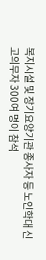복지시설 및 장기요양기관 종사자 등 노인학대 신고의무자 300여 명이 참석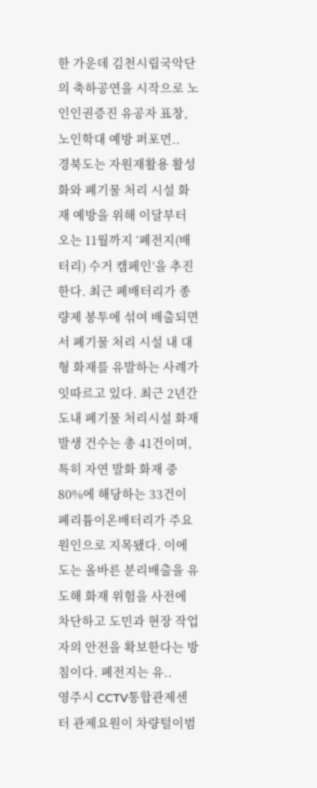한 가운데 김천시립국악단의 축하공연을 시작으로 노인인권증진 유공자 표창, 노인학대 예방 퍼포먼..
경북도는 자원재활용 활성화와 폐기물 처리 시설 화재 예방을 위해 이달부터 오는 11월까지 ‘폐전지(배터리) 수거 캠페인’을 추진한다. 최근 폐배터리가 종량제 봉투에 섞여 배출되면서 폐기물 처리 시설 내 대형 화재를 유발하는 사례가 잇따르고 있다. 최근 2년간 도내 폐기물 처리시설 화재 발생 건수는 총 41건이며, 특히 자연 발화 화재 중 80%에 해당하는 33건이 폐리튬이온배터리가 주요 원인으로 지목됐다. 이에 도는 올바른 분리배출을 유도해 화재 위험을 사전에 차단하고 도민과 현장 작업자의 안전을 확보한다는 방침이다. 폐전지는 유..
영주시 CCTV통합관제센터 관제요원이 차량털이범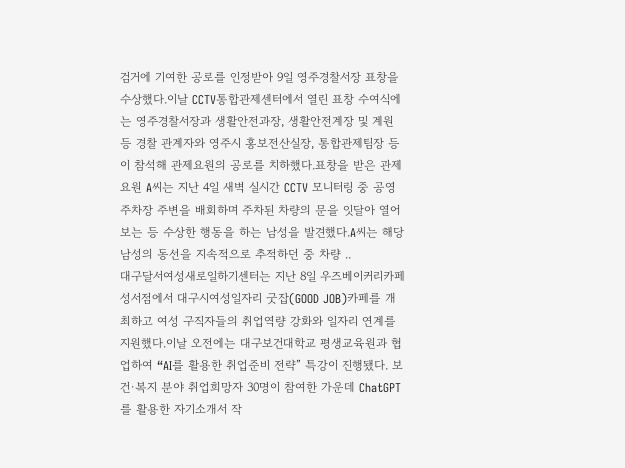검거에 기여한 공로를 인정받아 9일 영주경찰서장 표창을 수상했다.이날 CCTV통합관제센터에서 열린 표창 수여식에는 영주경찰서장과 생활안전과장, 생활안전계장 및 계원 등 경찰 관계자와 영주시 홍보전산실장, 통합관제팀장 등이 참석해 관제요원의 공로를 치하했다.표창을 받은 관제요원 A씨는 지난 4일 새벽 실시간 CCTV 모니터링 중 공영주차장 주변을 배회하며 주차된 차량의 문을 잇달아 열어보는 등 수상한 행동을 하는 남성을 발견했다.A씨는 해당 남성의 동선을 지속적으로 추적하던 중 차량 ..
대구달서여성새로일하기센터는 지난 8일 우즈베이커리카페 성서점에서 대구시여성일자리 굿잡(GOOD JOB)카페를 개최하고 여성 구직자들의 취업역량 강화와 일자리 연계를 지원했다.이날 오전에는 대구보건대학교 평생교육원과 협업하여 “AI를 활용한 취업준비 전략” 특강이 진행됐다. 보건·복지 분야 취업희망자 30명이 참여한 가운데 ChatGPT를 활용한 자기소개서 작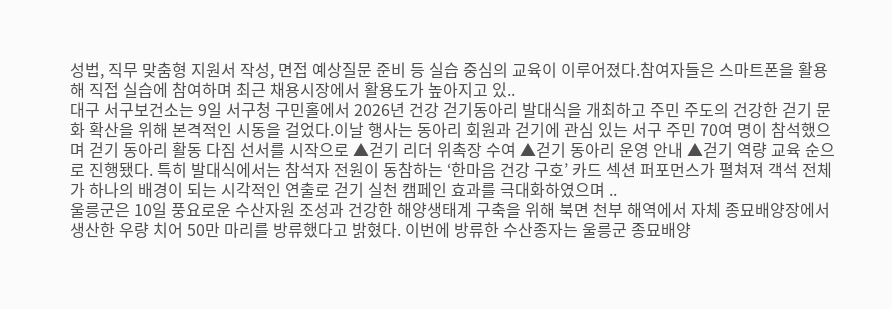성법, 직무 맞춤형 지원서 작성, 면접 예상질문 준비 등 실습 중심의 교육이 이루어졌다.참여자들은 스마트폰을 활용해 직접 실습에 참여하며 최근 채용시장에서 활용도가 높아지고 있..
대구 서구보건소는 9일 서구청 구민홀에서 2026년 건강 걷기동아리 발대식을 개최하고 주민 주도의 건강한 걷기 문화 확산을 위해 본격적인 시동을 걸었다.이날 행사는 동아리 회원과 걷기에 관심 있는 서구 주민 70여 명이 참석했으며 걷기 동아리 활동 다짐 선서를 시작으로 ▲걷기 리더 위촉장 수여 ▲걷기 동아리 운영 안내 ▲걷기 역량 교육 순으로 진행됐다. 특히 발대식에서는 참석자 전원이 동참하는 ‘한마음 건강 구호’ 카드 섹션 퍼포먼스가 펼쳐져 객석 전체가 하나의 배경이 되는 시각적인 연출로 걷기 실천 캠페인 효과를 극대화하였으며 ..
울릉군은 10일 풍요로운 수산자원 조성과 건강한 해양생태계 구축을 위해 북면 천부 해역에서 자체 종묘배양장에서 생산한 우량 치어 50만 마리를 방류했다고 밝혔다. 이번에 방류한 수산종자는 울릉군 종묘배양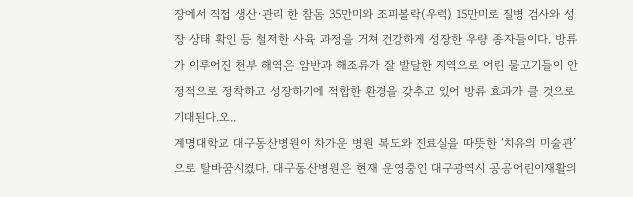장에서 직접 생산·관리 한 참돔 35만미와 조피볼락(우럭) 15만미로 질병 검사와 성장 상태 확인 등 철저한 사육 과정을 거쳐 건강하게 성장한 우량 종자들이다. 방류가 이루어진 천부 해역은 암반과 해조류가 잘 발달한 지역으로 어린 물고기들이 안정적으로 정착하고 성장하기에 적합한 환경을 갖추고 있어 방류 효과가 클 것으로 기대된다.오..
계명대학교 대구동산병원이 차가운 병원 복도와 진료실을 따뜻한 ‘치유의 미술관’으로 탈바꿈시켰다. 대구동산병원은 현재 운영중인 대구광역시 공공어린이재활의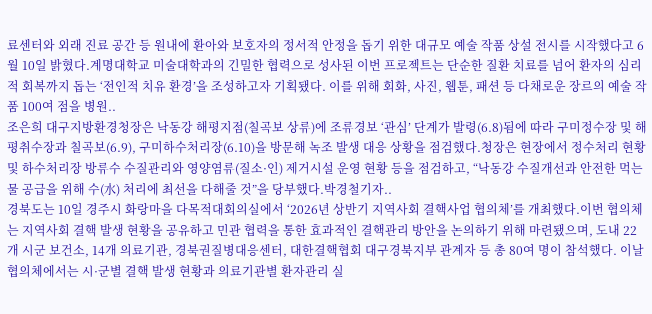료센터와 외래 진료 공간 등 원내에 환아와 보호자의 정서적 안정을 돕기 위한 대규모 예술 작품 상설 전시를 시작했다고 6월 10일 밝혔다.계명대학교 미술대학과의 긴밀한 협력으로 성사된 이번 프로젝트는 단순한 질환 치료를 넘어 환자의 심리적 회복까지 돕는 ‘전인적 치유 환경’을 조성하고자 기획됐다. 이를 위해 회화, 사진, 웹툰, 패션 등 다채로운 장르의 예술 작품 100여 점을 병원..
조은희 대구지방환경청장은 낙동강 해평지점(칠곡보 상류)에 조류경보 ‘관심’ 단계가 발령(6.8)됨에 따라 구미정수장 및 해평취수장과 칠곡보(6.9), 구미하수처리장(6.10)을 방문해 녹조 발생 대응 상황을 점검했다.청장은 현장에서 정수처리 현황 및 하수처리장 방류수 수질관리와 영양염류(질소·인) 제거시설 운영 현황 등을 점검하고, “낙동강 수질개선과 안전한 먹는물 공급을 위해 수(水) 처리에 최선을 다해줄 것”을 당부했다.박경철기자..
경북도는 10일 경주시 화랑마을 다목적대회의실에서 ‘2026년 상반기 지역사회 결핵사업 협의체’를 개최했다.이번 협의체는 지역사회 결핵 발생 현황을 공유하고 민관 협력을 통한 효과적인 결핵관리 방안을 논의하기 위해 마련됐으며, 도내 22개 시군 보건소, 14개 의료기관, 경북권질병대응센터, 대한결핵협회 대구경북지부 관계자 등 총 80여 명이 참석했다. 이날 협의체에서는 시·군별 결핵 발생 현황과 의료기관별 환자관리 실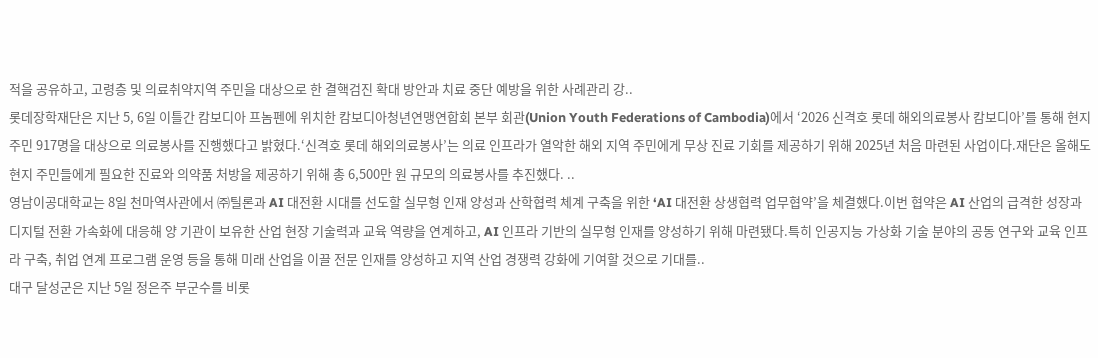적을 공유하고, 고령층 및 의료취약지역 주민을 대상으로 한 결핵검진 확대 방안과 치료 중단 예방을 위한 사례관리 강..
롯데장학재단은 지난 5, 6일 이틀간 캄보디아 프놈펜에 위치한 캄보디아청년연맹연합회 본부 회관(Union Youth Federations of Cambodia)에서 ‘2026 신격호 롯데 해외의료봉사 캄보디아’를 통해 현지 주민 917명을 대상으로 의료봉사를 진행했다고 밝혔다.‘신격호 롯데 해외의료봉사’는 의료 인프라가 열악한 해외 지역 주민에게 무상 진료 기회를 제공하기 위해 2025년 처음 마련된 사업이다.재단은 올해도 현지 주민들에게 필요한 진료와 의약품 처방을 제공하기 위해 총 6,500만 원 규모의 의료봉사를 추진했다. ..
영남이공대학교는 8일 천마역사관에서 ㈜틸론과 AI 대전환 시대를 선도할 실무형 인재 양성과 산학협력 체계 구축을 위한 ‘AI 대전환 상생협력 업무협약’을 체결했다.이번 협약은 AI 산업의 급격한 성장과 디지털 전환 가속화에 대응해 양 기관이 보유한 산업 현장 기술력과 교육 역량을 연계하고, AI 인프라 기반의 실무형 인재를 양성하기 위해 마련됐다.특히 인공지능 가상화 기술 분야의 공동 연구와 교육 인프라 구축, 취업 연계 프로그램 운영 등을 통해 미래 산업을 이끌 전문 인재를 양성하고 지역 산업 경쟁력 강화에 기여할 것으로 기대를..
대구 달성군은 지난 5일 정은주 부군수를 비롯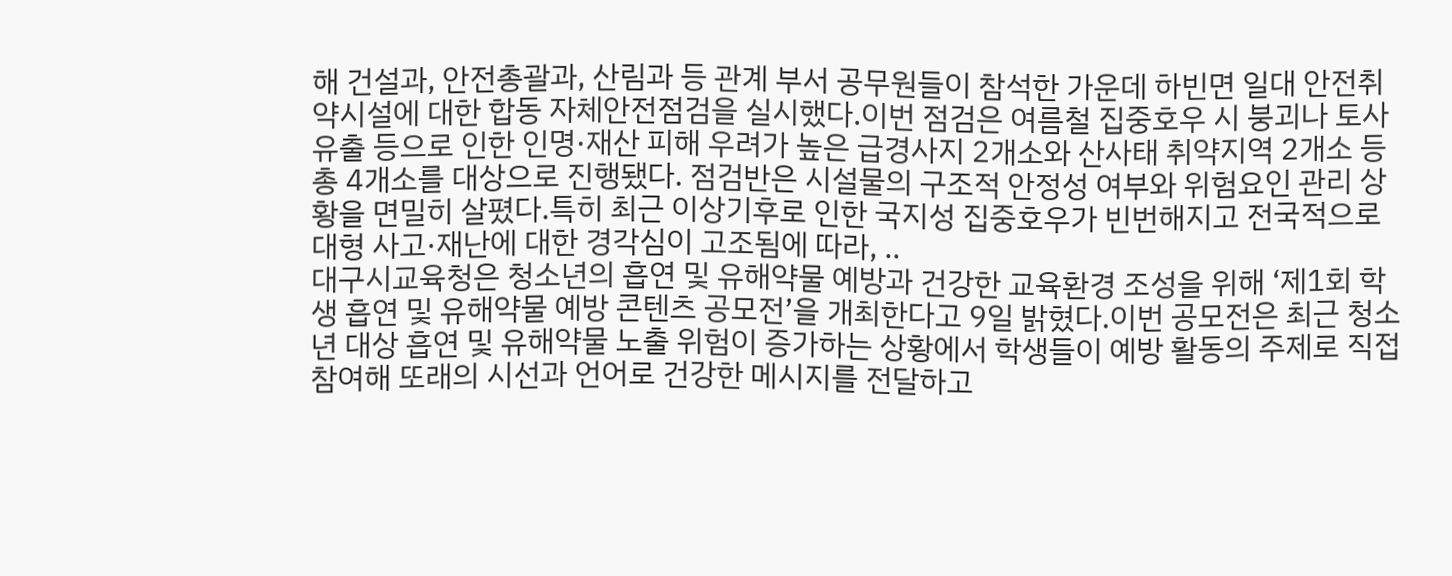해 건설과, 안전총괄과, 산림과 등 관계 부서 공무원들이 참석한 가운데 하빈면 일대 안전취약시설에 대한 합동 자체안전점검을 실시했다.이번 점검은 여름철 집중호우 시 붕괴나 토사 유출 등으로 인한 인명·재산 피해 우려가 높은 급경사지 2개소와 산사태 취약지역 2개소 등 총 4개소를 대상으로 진행됐다. 점검반은 시설물의 구조적 안정성 여부와 위험요인 관리 상황을 면밀히 살폈다.특히 최근 이상기후로 인한 국지성 집중호우가 빈번해지고 전국적으로 대형 사고·재난에 대한 경각심이 고조됨에 따라, ..
대구시교육청은 청소년의 흡연 및 유해약물 예방과 건강한 교육환경 조성을 위해 ‘제1회 학생 흡연 및 유해약물 예방 콘텐츠 공모전’을 개최한다고 9일 밝혔다.이번 공모전은 최근 청소년 대상 흡연 및 유해약물 노출 위험이 증가하는 상황에서 학생들이 예방 활동의 주제로 직접 참여해 또래의 시선과 언어로 건강한 메시지를 전달하고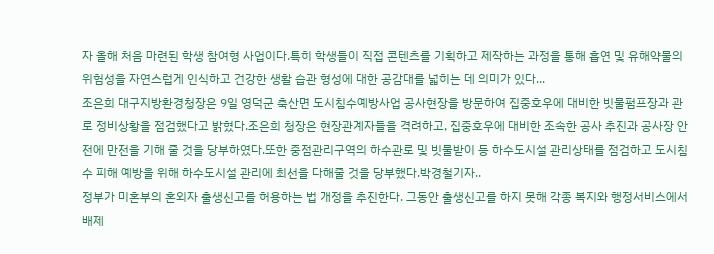자 올해 처음 마련된 학생 참여형 사업이다.특히 학생들이 직접 콘텐츠를 기획하고 제작하는 과정을 통해 흡연 및 유해약물의 위험성을 자연스럽게 인식하고 건강한 생활 습관 형성에 대한 공감대를 넓히는 데 의미가 있다...
조은희 대구지방환경청장은 9일 영덕군 축산면 도시침수예방사업 공사현장을 방문하여 집중호우에 대비한 빗물펌프장과 관로 정비상황을 점검했다고 밝혔다.조은희 청장은 현장관계자들을 격려하고, 집중호우에 대비한 조속한 공사 추진과 공사장 안전에 만전을 기해 줄 것을 당부하였다.또한 중점관리구역의 하수관로 및 빗물받이 등 하수도시설 관리상태를 점검하고 도시침수 피해 예방을 위해 하수도시설 관리에 최선을 다해줄 것을 당부했다.박경철기자..
정부가 미혼부의 혼외자 출생신고를 허용하는 법 개정을 추진한다. 그동안 출생신고를 하지 못해 각종 복지와 행정서비스에서 배제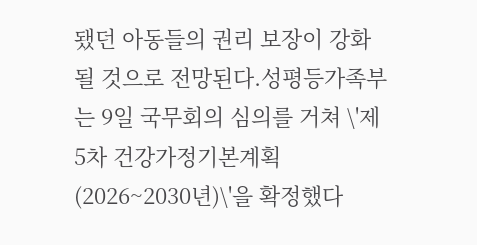됐던 아동들의 권리 보장이 강화될 것으로 전망된다.성평등가족부는 9일 국무회의 심의를 거쳐 \'제5차 건강가정기본계획(2026~2030년)\'을 확정했다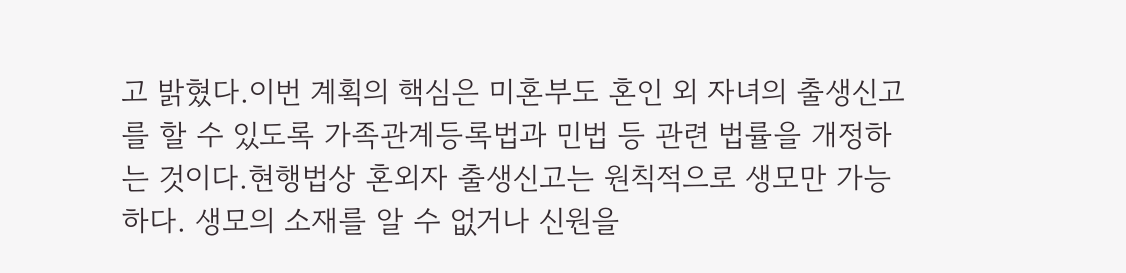고 밝혔다.이번 계획의 핵심은 미혼부도 혼인 외 자녀의 출생신고를 할 수 있도록 가족관계등록법과 민법 등 관련 법률을 개정하는 것이다.현행법상 혼외자 출생신고는 원칙적으로 생모만 가능하다. 생모의 소재를 알 수 없거나 신원을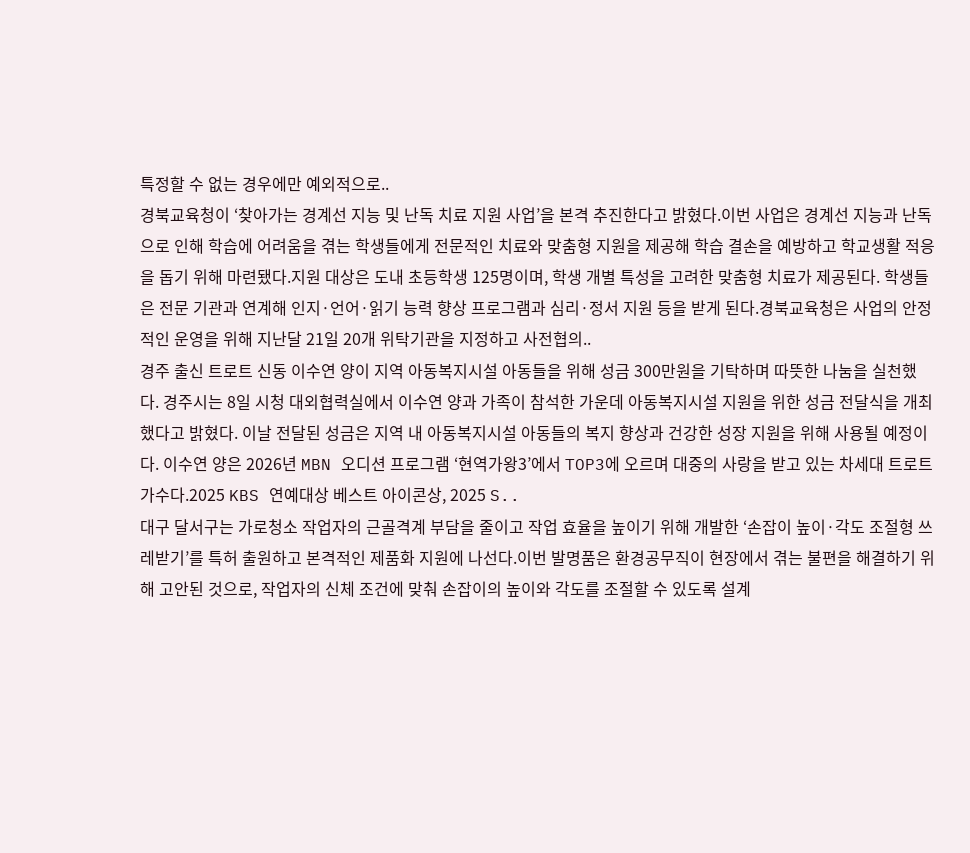특정할 수 없는 경우에만 예외적으로..
경북교육청이 ‘찾아가는 경계선 지능 및 난독 치료 지원 사업’을 본격 추진한다고 밝혔다.이번 사업은 경계선 지능과 난독으로 인해 학습에 어려움을 겪는 학생들에게 전문적인 치료와 맞춤형 지원을 제공해 학습 결손을 예방하고 학교생활 적응을 돕기 위해 마련됐다.지원 대상은 도내 초등학생 125명이며, 학생 개별 특성을 고려한 맞춤형 치료가 제공된다. 학생들은 전문 기관과 연계해 인지·언어·읽기 능력 향상 프로그램과 심리·정서 지원 등을 받게 된다.경북교육청은 사업의 안정적인 운영을 위해 지난달 21일 20개 위탁기관을 지정하고 사전협의..
경주 출신 트로트 신동 이수연 양이 지역 아동복지시설 아동들을 위해 성금 300만원을 기탁하며 따뜻한 나눔을 실천했다. 경주시는 8일 시청 대외협력실에서 이수연 양과 가족이 참석한 가운데 아동복지시설 지원을 위한 성금 전달식을 개최했다고 밝혔다. 이날 전달된 성금은 지역 내 아동복지시설 아동들의 복지 향상과 건강한 성장 지원을 위해 사용될 예정이다. 이수연 양은 2026년 MBN 오디션 프로그램 ‘현역가왕3’에서 TOP3에 오르며 대중의 사랑을 받고 있는 차세대 트로트 가수다.2025 KBS 연예대상 베스트 아이콘상, 2025 S..
대구 달서구는 가로청소 작업자의 근골격계 부담을 줄이고 작업 효율을 높이기 위해 개발한 ‘손잡이 높이·각도 조절형 쓰레받기’를 특허 출원하고 본격적인 제품화 지원에 나선다.이번 발명품은 환경공무직이 현장에서 겪는 불편을 해결하기 위해 고안된 것으로, 작업자의 신체 조건에 맞춰 손잡이의 높이와 각도를 조절할 수 있도록 설계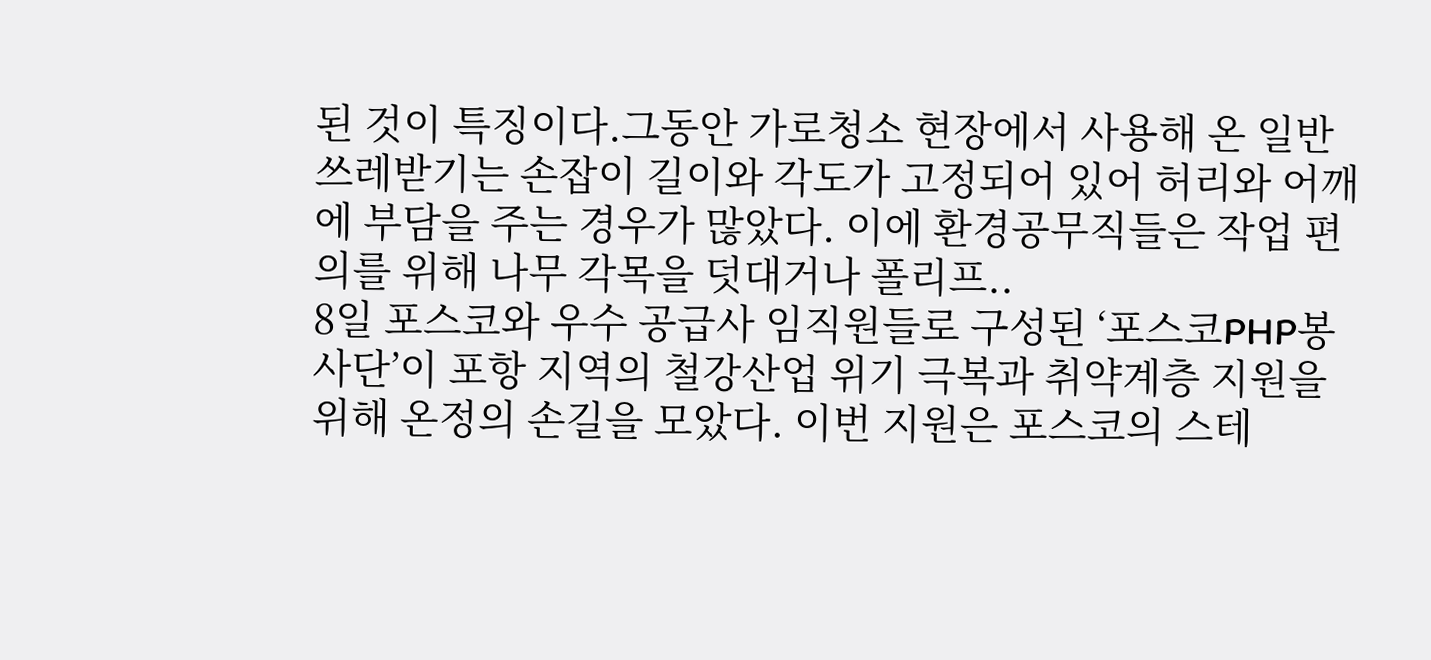된 것이 특징이다.그동안 가로청소 현장에서 사용해 온 일반 쓰레받기는 손잡이 길이와 각도가 고정되어 있어 허리와 어깨에 부담을 주는 경우가 많았다. 이에 환경공무직들은 작업 편의를 위해 나무 각목을 덧대거나 폴리프..
8일 포스코와 우수 공급사 임직원들로 구성된 ‘포스코PHP봉사단’이 포항 지역의 철강산업 위기 극복과 취약계층 지원을 위해 온정의 손길을 모았다. 이번 지원은 포스코의 스테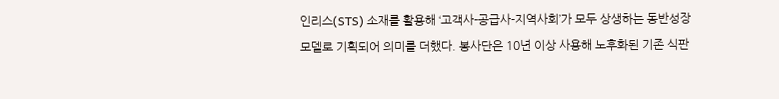인리스(STS) 소재를 활용해 ‘고객사-공급사-지역사회’가 모두 상생하는 동반성장 모델로 기획되어 의미를 더했다. 봉사단은 10년 이상 사용해 노후화된 기존 식판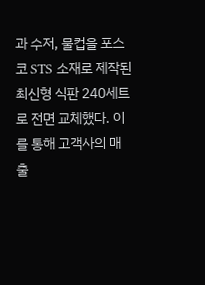과 수저, 물컵을 포스코 STS 소재로 제작된 최신형 식판 240세트로 전면 교체했다. 이를 통해 고객사의 매출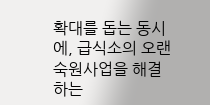확대를 돕는 동시에, 급식소의 오랜 숙원사업을 해결하는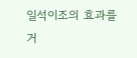일석이조의 효과를 거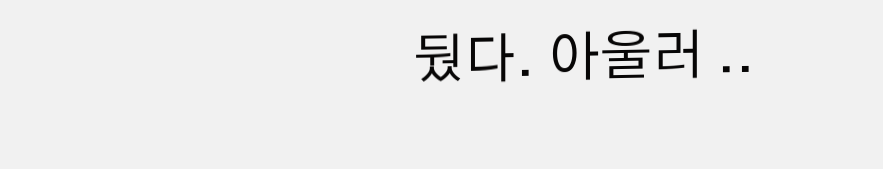뒀다. 아울러 ..